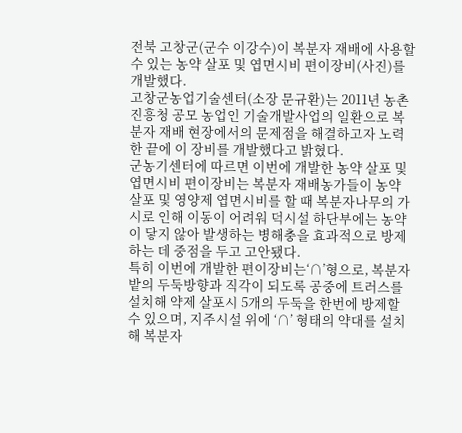전북 고창군(군수 이강수)이 복분자 재배에 사용할 수 있는 농약 살포 및 엽면시비 편이장비(사진)를 개발했다.
고창군농업기술센터(소장 문규환)는 2011년 농촌진흥청 공모 농업인 기술개발사업의 일환으로 복분자 재배 현장에서의 문제점을 해결하고자 노력한 끝에 이 장비를 개발했다고 밝혔다.
군농기센터에 따르면 이번에 개발한 농약 살포 및 엽면시비 편이장비는 복분자 재배농가들이 농약 살포 및 영양제 엽면시비를 할 때 복분자나무의 가시로 인해 이동이 어려워 덕시설 하단부에는 농약이 닿지 않아 발생하는 병해충을 효과적으로 방제하는 데 중점을 두고 고안됐다.
특히 이번에 개발한 편이장비는‘∩’형으로, 복분자 밭의 두둑방향과 직각이 되도록 공중에 트러스를 설치해 약제 살포시 5개의 두둑을 한번에 방제할 수 있으며, 지주시설 위에 ‘∩’ 형태의 약대를 설치해 복분자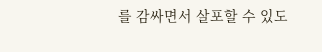를 감싸면서 살포할 수 있도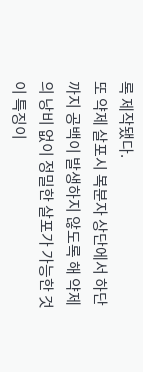록 제작됐다.
또 약제 살포시 복분자 상단에서 하단까지 공백이 발생하지 않도록 해 약제의 낭비 없이 정밀한 살포가 가능한 것이 특징이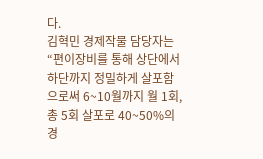다.
김혁민 경제작물 담당자는 “편이장비를 통해 상단에서 하단까지 정밀하게 살포함으로써 6~10월까지 월 1회, 총 5회 살포로 40~50%의 경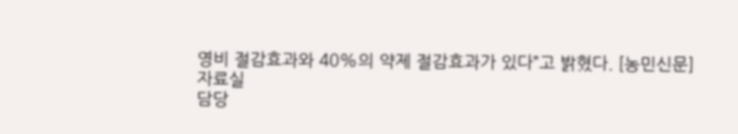영비 절감효과와 40%의 약제 절감효과가 있다”고 밝혔다. [농민신문]
자료실
담당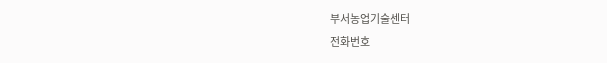부서농업기술센터
전화번호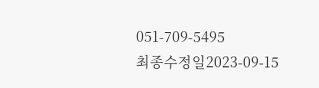051-709-5495
최종수정일2023-09-15